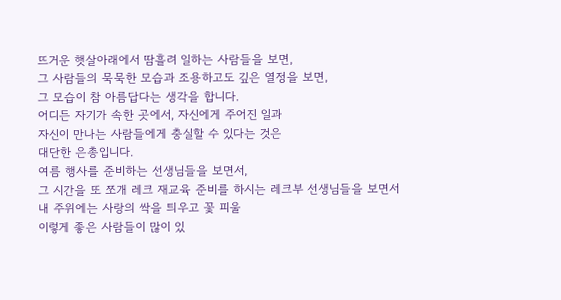뜨거운 햇살아래에서 땀흘려 일하는 사람들을 보면,
그 사람들의 묵묵한 모습과 조용하고도 깊은 열정을 보면,
그 모습이 참 아름답다는 생각을 합니다.
어디든 자기가 속한 곳에서, 자신에게 주어진 일과
자신이 만나는 사람들에게 충실할 수 있다는 것은
대단한 은총입니다.
여름 행사를 준비하는 선생님들을 보면서,
그 시간을 또 쪼개 레크 재교육 준비를 하시는 레크부 선생님들을 보면서
내 주위에는 사랑의 싹을 틔우고 꽃 피울
이렇게 좋은 사람들이 많이 있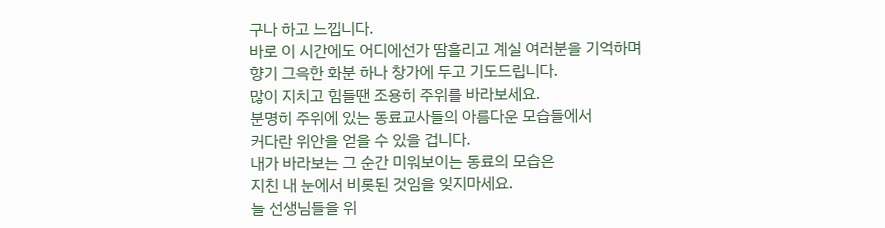구나 하고 느낍니다.
바로 이 시간에도 어디에선가 땀흘리고 계실 여러분을 기억하며
향기 그윽한 화분 하나 창가에 두고 기도드립니다.
많이 지치고 힘들땐 조용히 주위를 바라보세요.
분명히 주위에 있는 동료교사들의 아름다운 모습들에서
커다란 위안을 얻을 수 있을 겁니다.
내가 바라보는 그 순간 미워보이는 동료의 모습은
지친 내 눈에서 비롯된 것임을 잊지마세요.
늘 선생님들을 위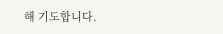해 기도합니다.